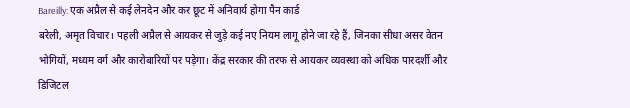Bareilly: एक अप्रैल से कई लेनदेन और कर छूट में अनिवार्य होगा पैन कार्ड
बरेली, अमृत विचार। पहली अप्रैल से आयकर से जुड़े कई नए नियम लागू होने जा रहे हैं, जिनका सीधा असर वेतन भोगियों, मध्यम वर्ग और कारोबारियों पर पड़ेगा। केंद्र सरकार की तरफ से आयकर व्यवस्था को अधिक पारदर्शी और डिजिटल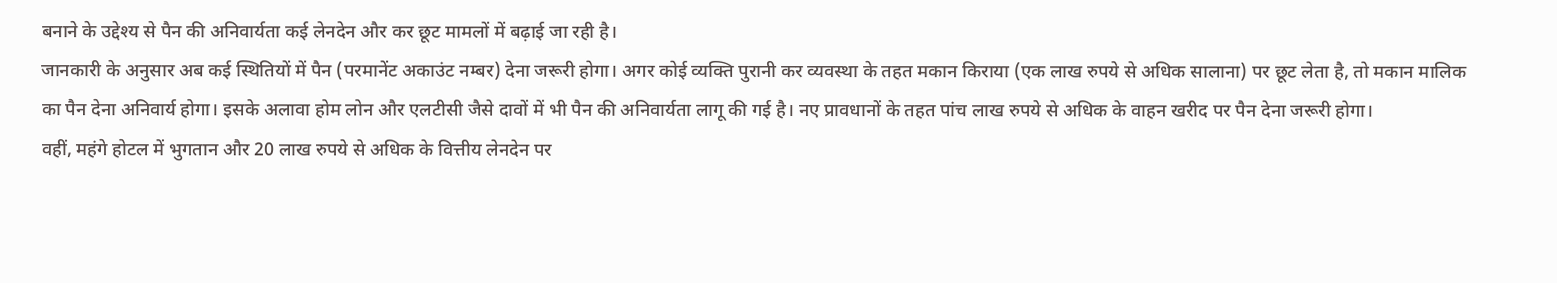बनाने के उद्देश्य से पैन की अनिवार्यता कई लेनदेन और कर छूट मामलों में बढ़ाई जा रही है।
जानकारी के अनुसार अब कई स्थितियों में पैन (परमानेंट अकाउंट नम्बर) देना जरूरी होगा। अगर कोई व्यक्ति पुरानी कर व्यवस्था के तहत मकान किराया (एक लाख रुपये से अधिक सालाना) पर छूट लेता है, तो मकान मालिक का पैन देना अनिवार्य होगा। इसके अलावा होम लोन और एलटीसी जैसे दावों में भी पैन की अनिवार्यता लागू की गई है। नए प्रावधानों के तहत पांच लाख रुपये से अधिक के वाहन खरीद पर पैन देना जरूरी होगा।
वहीं, महंगे होटल में भुगतान और 20 लाख रुपये से अधिक के वित्तीय लेनदेन पर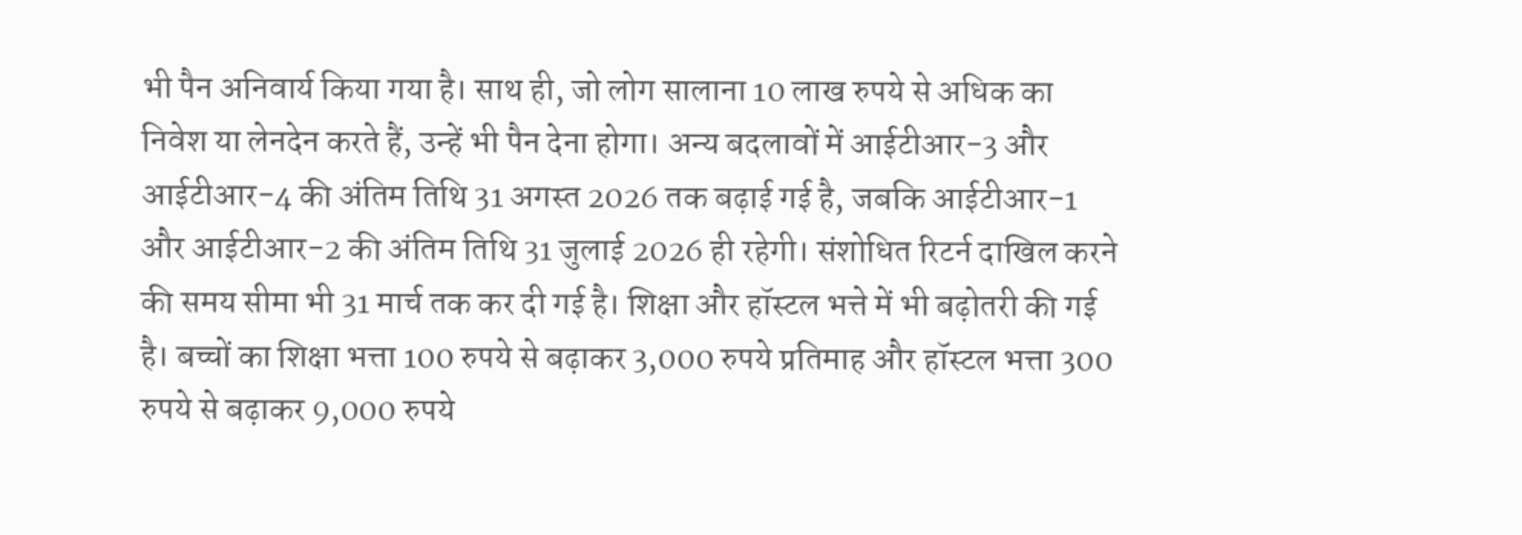भी पैन अनिवार्य किया गया है। साथ ही, जो लोग सालाना 10 लाख रुपये से अधिक का निवेश या लेनदेन करते हैं, उन्हें भी पैन देना होगा। अन्य बदलावों में आईटीआर-3 और आईटीआर-4 की अंतिम तिथि 31 अगस्त 2026 तक बढ़ाई गई है, जबकि आईटीआर-1 और आईटीआर-2 की अंतिम तिथि 31 जुलाई 2026 ही रहेगी। संशोधित रिटर्न दाखिल करने की समय सीमा भी 31 मार्च तक कर दी गई है। शिक्षा और हॉस्टल भत्ते में भी बढ़ोतरी की गई है। बच्चों का शिक्षा भत्ता 100 रुपये से बढ़ाकर 3,000 रुपये प्रतिमाह और हॉस्टल भत्ता 300 रुपये से बढ़ाकर 9,000 रुपये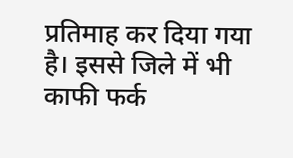प्रतिमाह कर दिया गया है। इससे जिले में भी काफी फर्क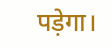पड़ेगा।